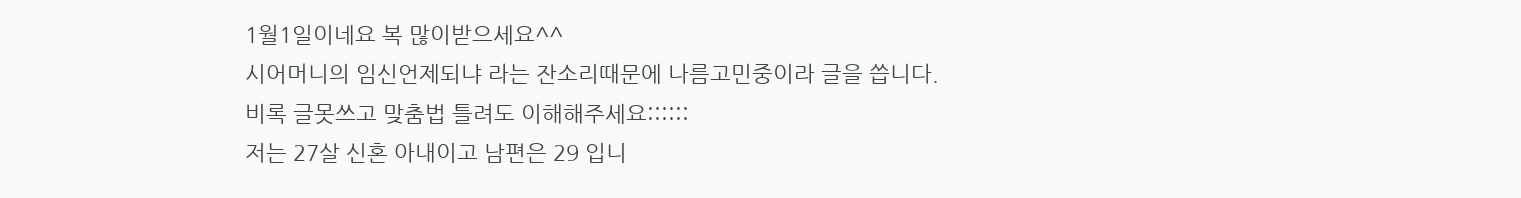1월1일이네요 복 많이받으세요^^
시어머니의 임신언제되냐 라는 잔소리때문에 나름고민중이라 글을 씁니다.
비록 글못쓰고 맞춤법 틀려도 이해해주세요::::::
저는 27살 신혼 아내이고 남편은 29 입니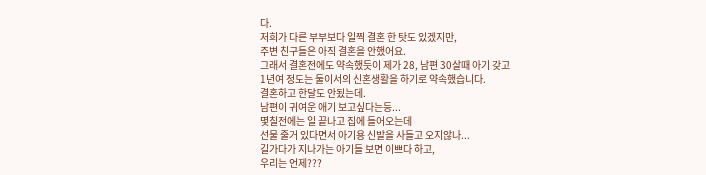다.
저희가 다른 부부보다 일찍 결혼 한 탓도 있겠지만,
주변 친구들은 아직 결혼을 안했어요.
그래서 결혼전에도 약속했듯이 제가 28, 남편 30살때 아기 갖고
1년여 정도는 둘이서의 신혼생활을 하기로 약속했습니다.
결혼하고 한달도 안됬는데.
남편이 귀여운 애기 보고싶다는등...
몇칠전에는 일 끝나고 집에 들어오는데
선물 줄거 있다면서 아기용 신발을 사들고 오지않나...
길가다가 지나가는 아기들 보면 이쁘다 하고,
우리는 언제???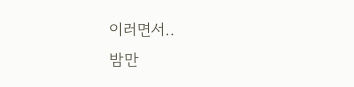이러면서..
밤만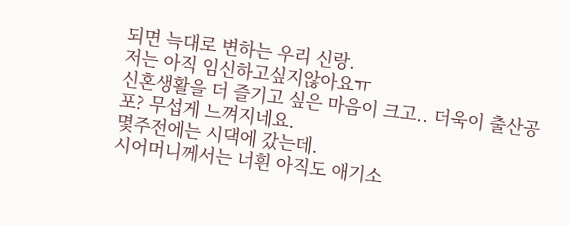되면 늑대로 변하는 우리 신랑.
저는 아직 임신하고싶지않아요ㅠ
신혼생활을 더 즐기고 싶은 마음이 크고.. 더욱이 출산공포? 무섭게 느껴지네요.
몇주전에는 시댁에 갔는데.
시어머니께서는 너흰 아직도 애기소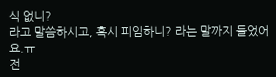식 없니?
라고 말씀하시고, 혹시 피임하니? 라는 말까지 들었어요.ㅠ
전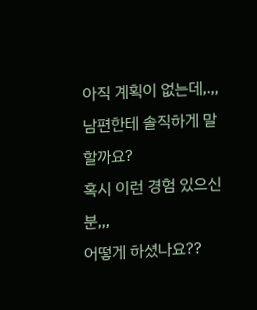아직 계획이 없는데,.,,
남편한테 솔직하게 말할까요?
혹시 이런 경험 있으신분,,,
어떻게 하셨나요??